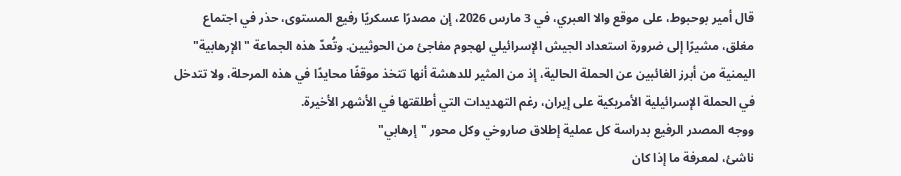قال أمير بوحبوط، على موقع والا العبري، في 3 مارس 2026، إن مصدرًا عسكريًا رفيع المستوى، حذر في اجتماع مغلق، مشيرًا إلى ضرورة استعداد الجيش الإسرائيلي لهجوم مفاجئ من الحوثيين. وتُعدّ هذه الجماعة "الإرهابية" اليمنية من أبرز الغائبين عن الحملة الحالية، إذ من المثير للدهشة أنها تتخذ موقفًا محايدًا في هذه المرحلة، ولا تتدخل في الحملة الإسرائيلية الأمريكية على إيران، رغم التهديدات التي أطلقتها في الأشهر الأخيرة.
ووجه المصدر الرفيع بدراسة كل عملية إطلاق صاروخي وكل محور "إرهابي"
ناشئ، لمعرفة ما إذا كان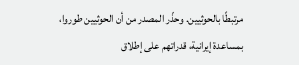مرتبطًا بالحوثيين. وحذّر المصدر من أن الحوثيين طوروا،
بمساعدة إيرانية، قدراتهم على إطلاق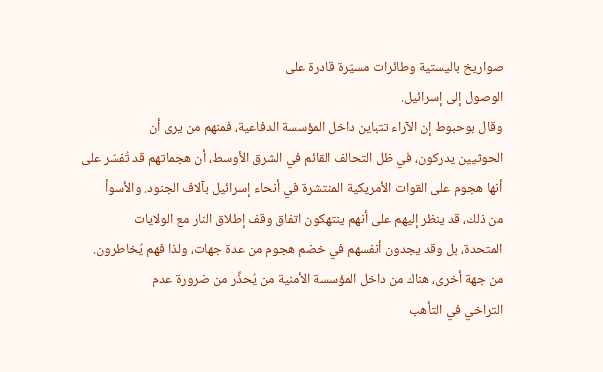صواريخ باليستية وطائرات مسيّرة قادرة على
الوصول إلى إسرائيل.
وقال بوحبوط إن الآراء تتباين داخل المؤسسة الدفاعية، فمنهم من يرى أن
الحوثيين يدركون، في ظل التحالف القائم في الشرق الأوسط، أن هجماتهم قد تُفسّر على
أنها هجوم على القوات الأمريكية المنتشرة في أنحاء إسرائيل بآلاف الجنود. والأسوأ
من ذلك، قد ينظر إليهم على أنهم ينتهكون اتفاق وقف إطلاق النار مع الولايات
المتحدة، بل وقد يجدون أنفسهم في خضم هجوم من عدة جهات، ولذا فهم يُخاطرون.
من جهة أخرى، هناك من داخل المؤسسة الأمنية من يُحذِّر من ضرورة عدم
التراخي في التأهب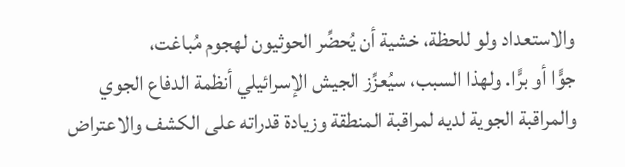والاستعداد ولو للحظة، خشية أن يُحضِّر الحوثيون لهجوم مُباغت،
جوًّا أو برًّا. ولهذا السبب، سيُعزِّز الجيش الإسرائيلي أنظمة الدفاع الجوي
والمراقبة الجوية لديه لمراقبة المنطقة وزيادة قدراته على الكشف والاعتراض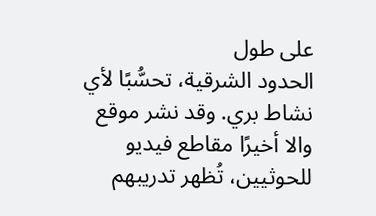على طول
الحدود الشرقية، تحسُّبًا لأي نشاط بري. وقد نشر موقع والا أخيرًا مقاطع فيديو للحوثيين، تُظهر تدريبهم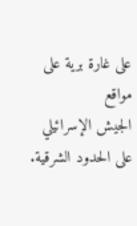على غارة برية على مواقع
الجيش الإسرائيلي على الحدود الشرقية.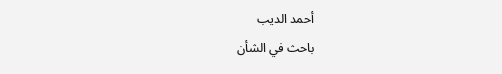أحمد الديب
باحث في الشأن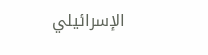الإسرائيلي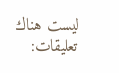ليست هناك تعليقات: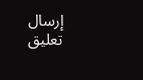إرسال تعليق